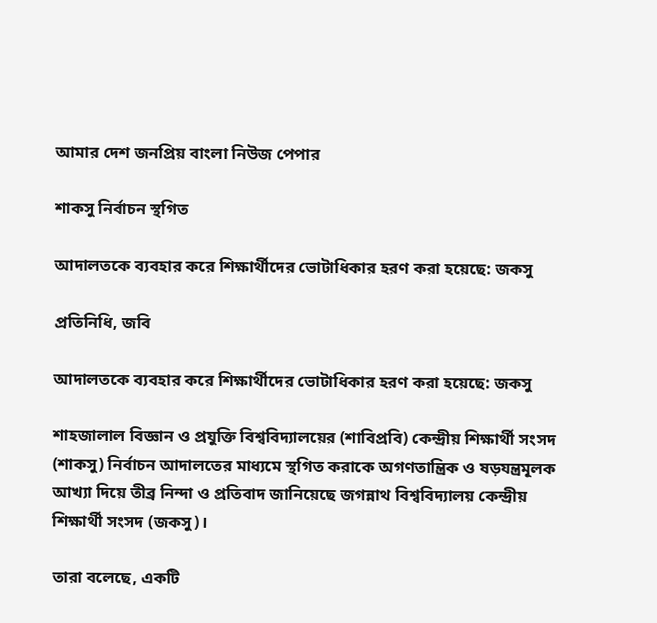আমার দেশ জনপ্রিয় বাংলা নিউজ পেপার

শাকসু নির্বাচন স্থগিত

আদালতকে ব্যবহার করে শিক্ষার্থীদের ভোটাধিকার হরণ করা হয়েছে: জকসু

প্রতিনিধি, জবি

আদালতকে ব্যবহার করে শিক্ষার্থীদের ভোটাধিকার হরণ করা হয়েছে: জকসু

শাহজালাল বিজ্ঞান ও প্রযুক্তি বিশ্ববিদ্যালয়ের (শাবিপ্রবি) কেন্দ্রীয় শিক্ষার্থী সংসদ (শাকসু) নির্বাচন আদালতের মাধ্যমে স্থগিত করাকে অগণতান্ত্রিক ও ষড়যন্ত্রমূলক আখ্যা দিয়ে তীব্র নিন্দা ও প্রতিবাদ জানিয়েছে জগন্নাথ বিশ্ববিদ্যালয় কেন্দ্রীয় শিক্ষার্থী সংসদ (জকসু)।

তারা বলেছে, একটি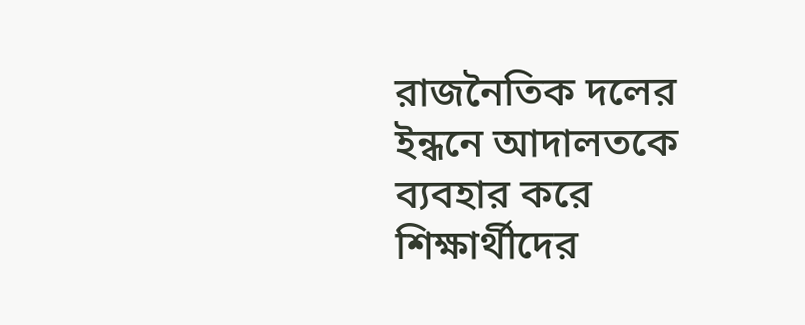রাজনৈতিক দলের ইন্ধনে আদালতকে ব্যবহার করে শিক্ষার্থীদের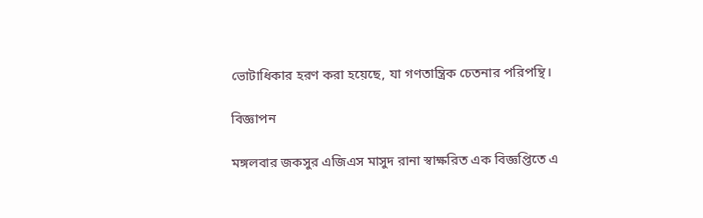ভোটাধিকার হরণ করা হয়েছে, যা গণতান্ত্রিক চেতনার পরিপন্থি।

বিজ্ঞাপন

মঙ্গলবার জকসুর এজিএস মাসুদ রানা স্বাক্ষরিত এক বিজ্ঞপ্তিতে এ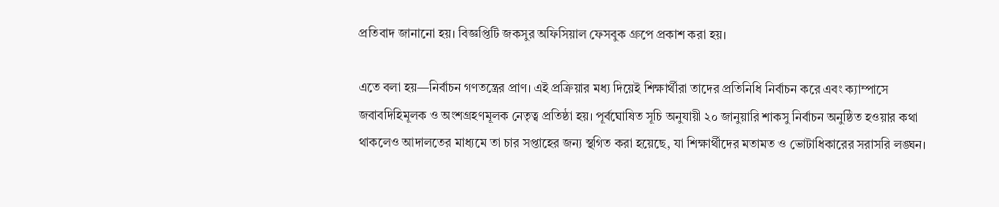প্রতিবাদ জানানো হয়। বিজ্ঞপ্তিটি জকসুর অফিসিয়াল ফেসবুক গ্রুপে প্রকাশ করা হয়।

এতে বলা হয়—নির্বাচন গণতন্ত্রের প্রাণ। এই প্রক্রিয়ার মধ্য দিয়েই শিক্ষার্থীরা তাদের প্রতিনিধি নির্বাচন করে এবং ক্যাম্পাসে জবাবদিহিমূলক ও অংশগ্রহণমূলক নেতৃত্ব প্রতিষ্ঠা হয়। পূর্বঘোষিত সূচি অনুযায়ী ২০ জানুয়ারি শাকসু নির্বাচন অনুষ্ঠিত হওয়ার কথা থাকলেও আদালতের মাধ্যমে তা চার সপ্তাহের জন্য স্থগিত করা হয়েছে, যা শিক্ষার্থীদের মতামত ও ভোটাধিকারের সরাসরি লঙ্ঘন।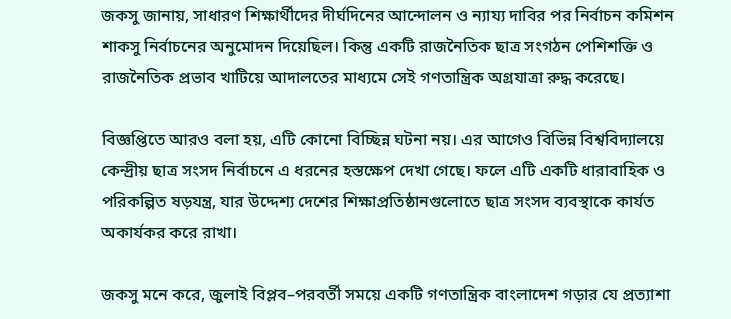জকসু জানায়, সাধারণ শিক্ষার্থীদের দীর্ঘদিনের আন্দোলন ও ন্যায্য দাবির পর নির্বাচন কমিশন শাকসু নির্বাচনের অনুমোদন দিয়েছিল। কিন্তু একটি রাজনৈতিক ছাত্র সংগঠন পেশিশক্তি ও রাজনৈতিক প্রভাব খাটিয়ে আদালতের মাধ্যমে সেই গণতান্ত্রিক অগ্রযাত্রা রুদ্ধ করেছে।

বিজ্ঞপ্তিতে আরও বলা হয়, এটি কোনো বিচ্ছিন্ন ঘটনা নয়। এর আগেও বিভিন্ন বিশ্ববিদ্যালয়ে কেন্দ্রীয় ছাত্র সংসদ নির্বাচনে এ ধরনের হস্তক্ষেপ দেখা গেছে। ফলে এটি একটি ধারাবাহিক ও পরিকল্পিত ষড়যন্ত্র, যার উদ্দেশ্য দেশের শিক্ষাপ্রতিষ্ঠানগুলোতে ছাত্র সংসদ ব্যবস্থাকে কার্যত অকার্যকর করে রাখা।

জকসু মনে করে, জুলাই বিপ্লব–পরবর্তী সময়ে একটি গণতান্ত্রিক বাংলাদেশ গড়ার যে প্রত্যাশা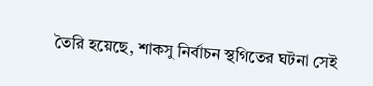তৈরি হয়েছে, শাকসু নির্বাচন স্থগিতের ঘটনা সেই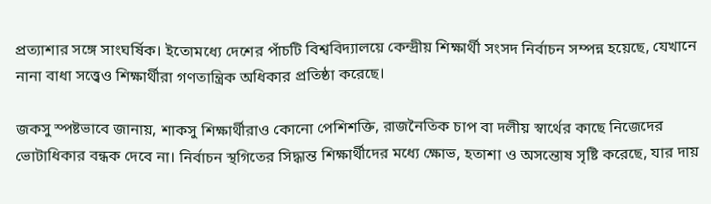প্রত্যাশার সঙ্গে সাংঘর্ষিক। ইতোমধ্যে দেশের পাঁচটি বিশ্ববিদ্যালয়ে কেন্দ্রীয় শিক্ষার্থী সংসদ নির্বাচন সম্পন্ন হয়েছে, যেখানে নানা বাধা সত্ত্বেও শিক্ষার্থীরা গণতান্ত্রিক অধিকার প্রতিষ্ঠা করেছে।

জকসু স্পষ্টভাবে জানায়, শাকসু শিক্ষার্থীরাও কোনো পেশিশক্তি, রাজনৈতিক চাপ বা দলীয় স্বার্থের কাছে নিজেদের ভোটাধিকার বন্ধক দেবে না। নির্বাচন স্থগিতের সিদ্ধান্ত শিক্ষার্থীদের মধ্যে ক্ষোভ, হতাশা ও অসন্তোষ সৃষ্টি করেছে, যার দায়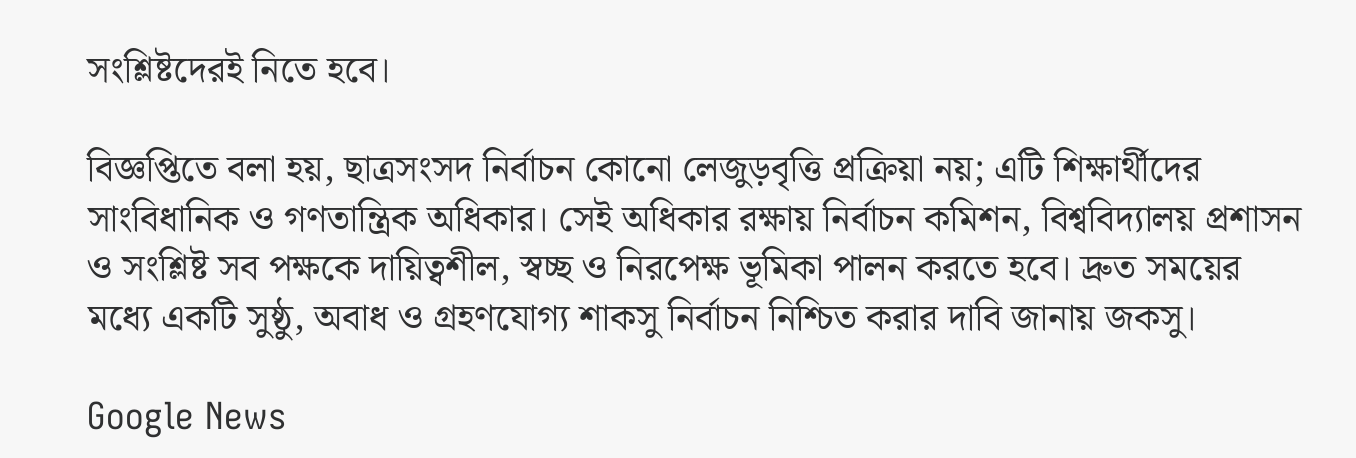সংশ্লিষ্টদেরই নিতে হবে।

বিজ্ঞপ্তিতে বলা হয়, ছাত্রসংসদ নির্বাচন কোনো লেজুড়বৃত্তি প্রক্রিয়া নয়; এটি শিক্ষার্থীদের সাংবিধানিক ও গণতান্ত্রিক অধিকার। সেই অধিকার রক্ষায় নির্বাচন কমিশন, বিশ্ববিদ্যালয় প্রশাসন ও সংশ্লিষ্ট সব পক্ষকে দায়িত্বশীল, স্বচ্ছ ও নিরপেক্ষ ভূমিকা পালন করতে হবে। দ্রুত সময়ের মধ্যে একটি সুষ্ঠু, অবাধ ও গ্রহণযোগ্য শাকসু নির্বাচন নিশ্চিত করার দাবি জানায় জকসু।

Google News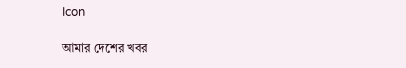Icon

আমার দেশের খবর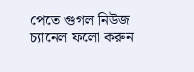পেতে গুগল নিউজ চ্যানেল ফলো করুন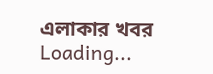এলাকার খবর
Loading...